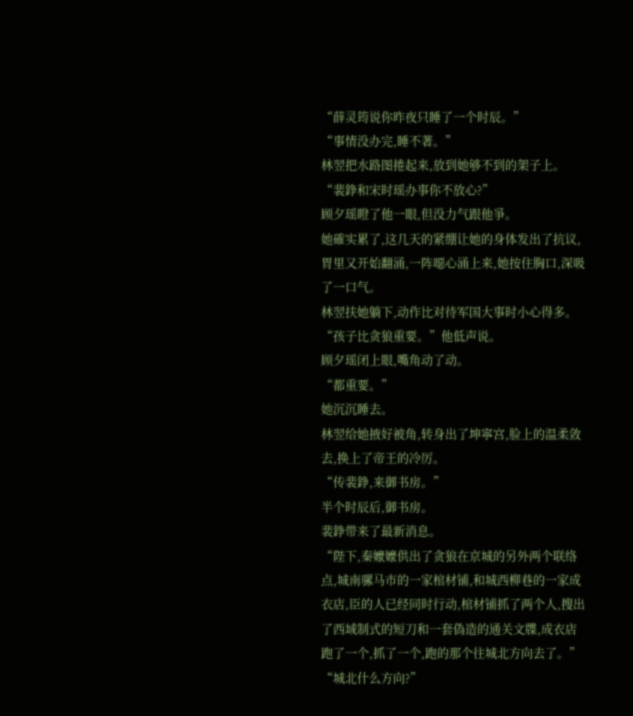“薛灵筠说你昨夜只睡了一个时辰。”
“事情没办完,睡不著。”
林翌把水路图捲起来,放到她够不到的架子上。
“裴錚和宋时瑶办事你不放心?”
顾夕瑶瞪了他一眼,但没力气跟他爭。
她確实累了,这几天的紧绷让她的身体发出了抗议,胃里又开始翻涌,一阵噁心涌上来,她按住胸口,深吸了一口气。
林翌扶她躺下,动作比对待军国大事时小心得多。
“孩子比贪狼重要。”他低声说。
顾夕瑶闭上眼,嘴角动了动。
“都重要。”
她沉沉睡去。
林翌给她掖好被角,转身出了坤寧宫,脸上的温柔敛去,换上了帝王的冷厉。
“传裴錚,来御书房。”
半个时辰后,御书房。
裴錚带来了最新消息。
“陛下,秦嬤嬤供出了贪狼在京城的另外两个联络点,城南骡马市的一家棺材铺,和城西柳巷的一家成衣店,臣的人已经同时行动,棺材铺抓了两个人,搜出了西域制式的短刀和一套偽造的通关文牒,成衣店跑了一个,抓了一个,跑的那个往城北方向去了。”
“城北什么方向?”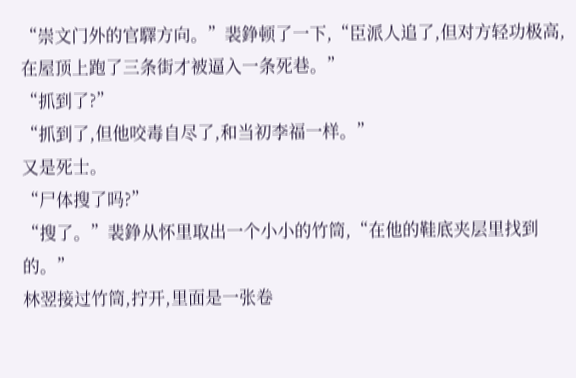“崇文门外的官驛方向。”裴錚顿了一下,“臣派人追了,但对方轻功极高,在屋顶上跑了三条街才被逼入一条死巷。”
“抓到了?”
“抓到了,但他咬毒自尽了,和当初李福一样。”
又是死士。
“尸体搜了吗?”
“搜了。”裴錚从怀里取出一个小小的竹筒,“在他的鞋底夹层里找到的。”
林翌接过竹筒,拧开,里面是一张卷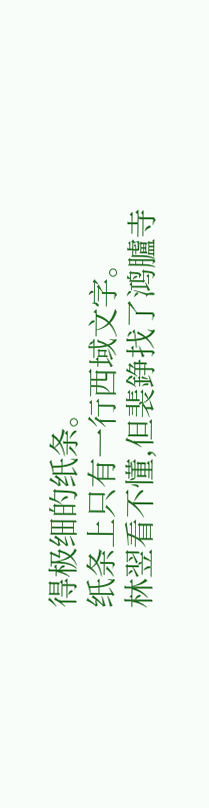得极细的纸条。
纸条上只有一行西域文字。
林翌看不懂,但裴錚找了鸿臚寺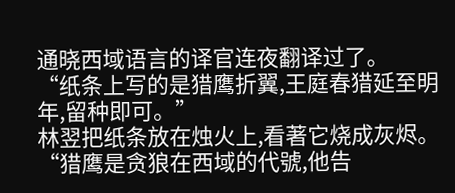通晓西域语言的译官连夜翻译过了。
“纸条上写的是猎鹰折翼,王庭春猎延至明年,留种即可。”
林翌把纸条放在烛火上,看著它烧成灰烬。
“猎鹰是贪狼在西域的代號,他告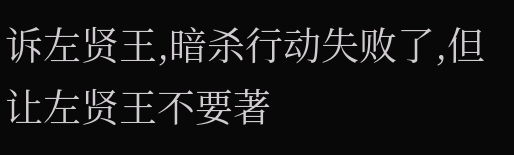诉左贤王,暗杀行动失败了,但让左贤王不要著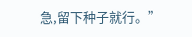急,留下种子就行。”